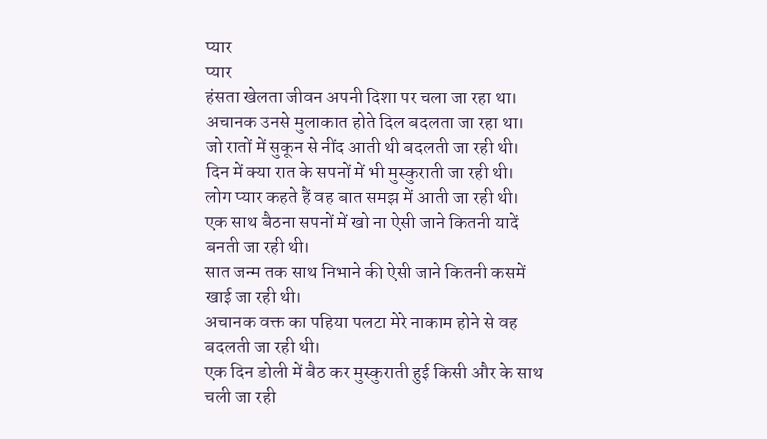प्यार
प्यार
हंसता खेलता जीवन अपनी दिशा पर चला जा रहा था।
अचानक उनसे मुलाकात होते दिल बदलता जा रहा था।
जो रातों में सुकून से नींद आती थी बदलती जा रही थी।
दिन में क्या रात के सपनों में भी मुस्कुराती जा रही थी।
लोग प्यार कहते हैं वह बात समझ में आती जा रही थी।
एक साथ बैठना सपनों में खो ना ऐसी जाने कितनी यादें बनती जा रही थी।
सात जन्म तक साथ निभाने की ऐसी जाने कितनी कसमें खाई जा रही थी।
अचानक वक्त का पहिया पलटा मेरे नाकाम होने से वह बदलती जा रही थी।
एक दिन डोली में बैठ कर मुस्कुराती हुई किसी और के साथ चली जा रही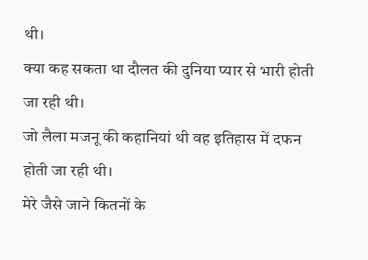थी।
क्या कह सकता था दौलत की दुनिया प्यार से भारी होती जा रही थी।
जो लैला मजनू की कहानियां थी वह इतिहास में दफन होती जा रही थी।
मेरे जैसे जाने कितनों के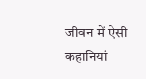जीवन में ऐसी कहानियां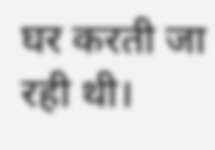घर करती जा रही थी।